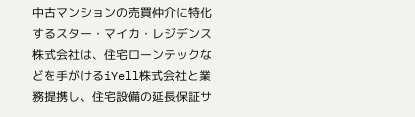中古マンションの売買仲介に特化するスター・マイカ・レジデンス株式会社は、住宅ローンテックなどを手がけるiYell株式会社と業務提携し、住宅設備の延長保証サ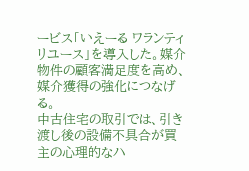ービス「いえーる ワランティ リユース」を導入した。媒介物件の顧客満足度を高め、媒介獲得の強化につなげる。
中古住宅の取引では、引き渡し後の設備不具合が買主の心理的なハ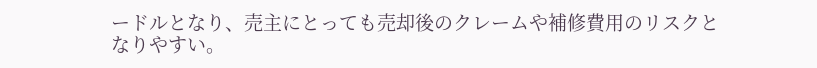ードルとなり、売主にとっても売却後のクレームや補修費用のリスクとなりやすい。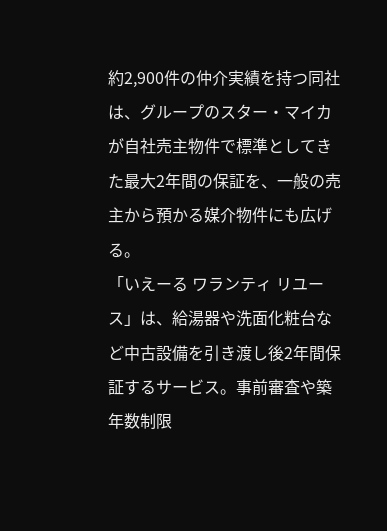約2,900件の仲介実績を持つ同社は、グループのスター・マイカが自社売主物件で標準としてきた最大2年間の保証を、一般の売主から預かる媒介物件にも広げる。
「いえーる ワランティ リユース」は、給湯器や洗面化粧台など中古設備を引き渡し後2年間保証するサービス。事前審査や築年数制限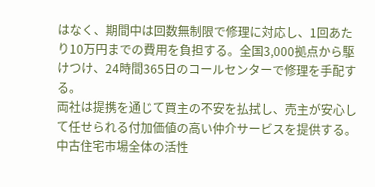はなく、期間中は回数無制限で修理に対応し、1回あたり10万円までの費用を負担する。全国3,000拠点から駆けつけ、24時間365日のコールセンターで修理を手配する。
両社は提携を通じて買主の不安を払拭し、売主が安心して任せられる付加価値の高い仲介サービスを提供する。中古住宅市場全体の活性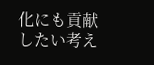化にも貢献したい考え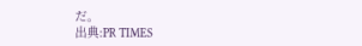だ。
出典:PR TIMES